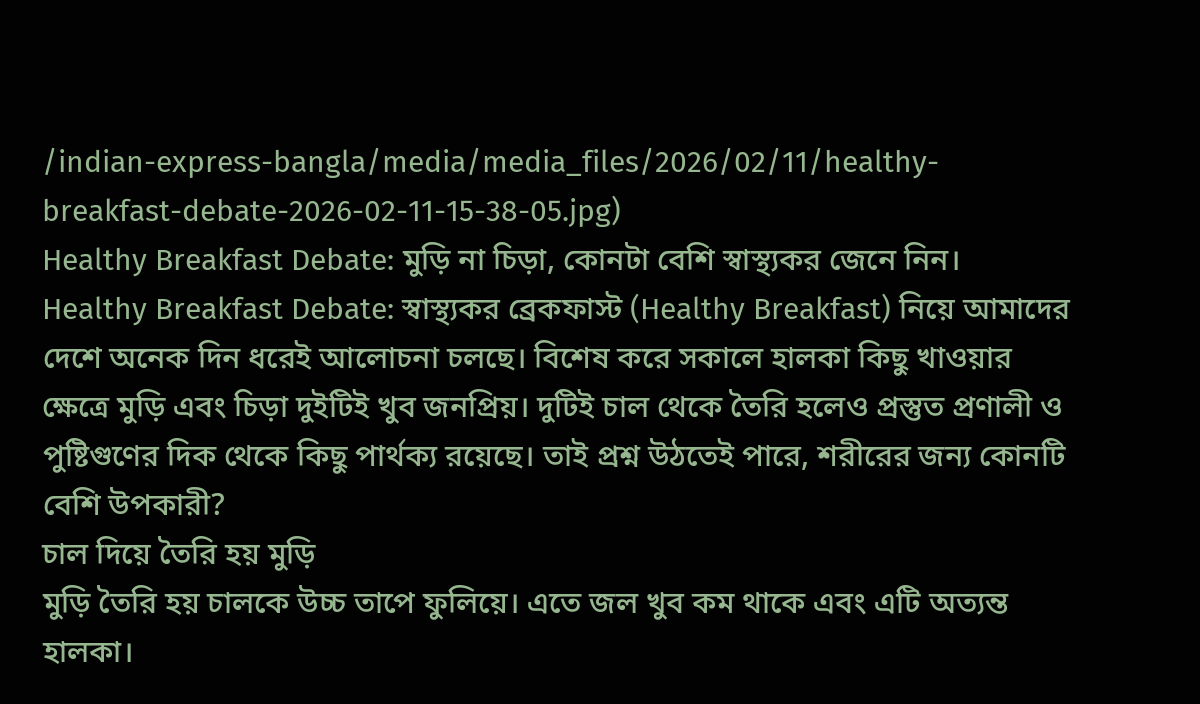/indian-express-bangla/media/media_files/2026/02/11/healthy-breakfast-debate-2026-02-11-15-38-05.jpg)
Healthy Breakfast Debate: মুড়ি না চিড়া, কোনটা বেশি স্বাস্থ্যকর জেনে নিন।
Healthy Breakfast Debate: স্বাস্থ্যকর ব্রেকফাস্ট (Healthy Breakfast) নিয়ে আমাদের দেশে অনেক দিন ধরেই আলোচনা চলছে। বিশেষ করে সকালে হালকা কিছু খাওয়ার ক্ষেত্রে মুড়ি এবং চিড়া দুইটিই খুব জনপ্রিয়। দুটিই চাল থেকে তৈরি হলেও প্রস্তুত প্রণালী ও পুষ্টিগুণের দিক থেকে কিছু পার্থক্য রয়েছে। তাই প্রশ্ন উঠতেই পারে, শরীরের জন্য কোনটি বেশি উপকারী?
চাল দিয়ে তৈরি হয় মুড়ি
মুড়ি তৈরি হয় চালকে উচ্চ তাপে ফুলিয়ে। এতে জল খুব কম থাকে এবং এটি অত্যন্ত হালকা।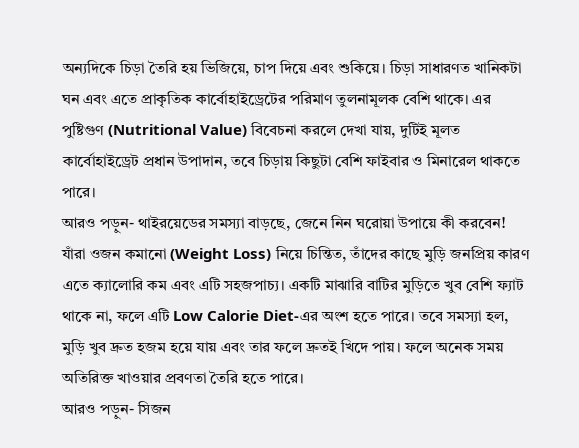অন্যদিকে চিড়া তৈরি হয় ভিজিয়ে, চাপ দিয়ে এবং শুকিয়ে। চিড়া সাধারণত খানিকটা ঘন এবং এতে প্রাকৃতিক কার্বোহাইড্রেটের পরিমাণ তুলনামূলক বেশি থাকে। এর পুষ্টিগুণ (Nutritional Value) বিবেচনা করলে দেখা যায়, দুটিই মূলত কার্বোহাইড্রেট প্রধান উপাদান, তবে চিড়ায় কিছুটা বেশি ফাইবার ও মিনারেল থাকতে পারে।
আরও পড়ুন- থাইরয়েডের সমস্যা বাড়ছে, জেনে নিন ঘরোয়া উপায়ে কী করবেন!
যাঁরা ওজন কমানো (Weight Loss) নিয়ে চিন্তিত, তাঁদের কাছে মুড়ি জনপ্রিয় কারণ এতে ক্যালোরি কম এবং এটি সহজপাচ্য। একটি মাঝারি বাটির মুড়িতে খুব বেশি ফ্যাট থাকে না, ফলে এটি Low Calorie Diet-এর অংশ হতে পারে। তবে সমস্যা হল, মুড়ি খুব দ্রুত হজম হয়ে যায় এবং তার ফলে দ্রুতই খিদে পায়। ফলে অনেক সময় অতিরিক্ত খাওয়ার প্রবণতা তৈরি হতে পারে।
আরও পড়ুন- সিজন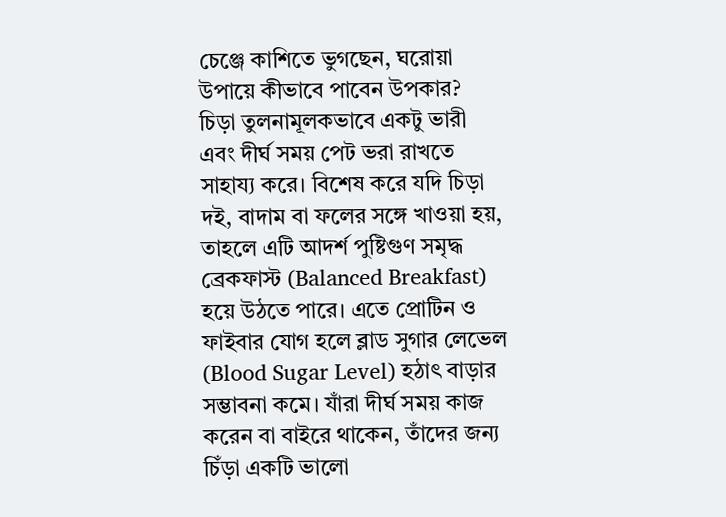চেঞ্জে কাশিতে ভুগছেন, ঘরোয়া উপায়ে কীভাবে পাবেন উপকার?
চিড়া তুলনামূলকভাবে একটু ভারী এবং দীর্ঘ সময় পেট ভরা রাখতে সাহায্য করে। বিশেষ করে যদি চিড়া দই, বাদাম বা ফলের সঙ্গে খাওয়া হয়, তাহলে এটি আদর্শ পুষ্টিগুণ সমৃদ্ধ ব্রেকফাস্ট (Balanced Breakfast) হয়ে উঠতে পারে। এতে প্রোটিন ও ফাইবার যোগ হলে ব্লাড সুগার লেভেল (Blood Sugar Level) হঠাৎ বাড়ার সম্ভাবনা কমে। যাঁরা দীর্ঘ সময় কাজ করেন বা বাইরে থাকেন, তাঁদের জন্য চিঁড়া একটি ভালো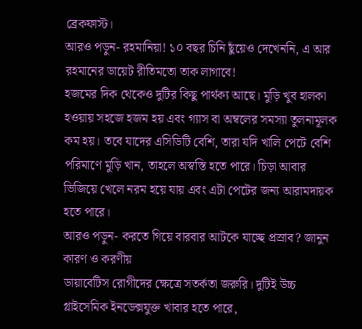ব্রেকফাস্ট।
আরও পড়ুন- রহমানিয়া! ১০ বছর চিনি ছুঁয়েও দেখেননি, এ আর রহমানের ডায়েট রীতিমতো তাক লাগাবে!
হজমের দিক থেকেও দুটির কিছু পার্থক্য আছে। মুড়ি খুব হালকা হওয়ায় সহজে হজম হয় এবং গ্যাস বা অম্বলের সমস্যা তুলনামূলক কম হয়। তবে যাদের এসিডিটি বেশি, তারা যদি খালি পেটে বেশি পরিমাণে মুড়ি খান, তাহলে অস্বস্তি হতে পারে। চিড়া আবার ভিজিয়ে খেলে নরম হয়ে যায় এবং এটা পেটের জন্য আরামদায়ক হতে পারে।
আরও পড়ুন- করতে গিয়ে বারবার আটকে যাচ্ছে প্রস্রাব? জানুন কারণ ও করণীয়
ডায়াবেটিস রোগীদের ক্ষেত্রে সতর্কতা জরুরি। দুটিই উচ্চ গ্লাইসেমিক ইনডেক্সযুক্ত খাবার হতে পারে,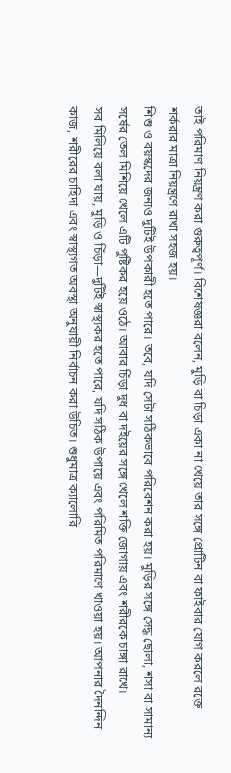তাই পরিমাণ নিয়ন্ত্রণ করা গুরুত্বপূর্ণ। বিশেষজ্ঞরা বলেন, মুড়ি বা চিড়া একা না খেয়ে তার সঙ্গে প্রোটিন বা ফাইবার যোগ করলে রক্তে শর্করার মাত্রা নিয়ন্ত্রণে রাখা সহজ হয়।
শিশু ও বয়স্কদের জন্যও দুটিই উপকারী হতে পারে। তবে, যদি সেটা সঠিকভাবে পরিবেশন করা হয়। মুড়ির সঙ্গে সেদ্ধ ছোলা, শসা বা সামান্য সর্ষের তেল মিশিয়ে খেলে এটি পুষ্টিকর হয়ে ওঠে। আবার চিঁড়া দুধ বা দইয়ের সঙ্গে খেলে শক্তি জোগায় এবং শরীরকে চাঙ্গা রাখে।
সব মিলিয়ে বলা যায়, মুড়ি ও চিঁড়া—দুটিই স্বাস্থ্যকর হতে পারে, যদি সঠিক উপায়ে এবং পরিমিত পরিমাণে খাওয়া হয়। আপনার দৈনন্দিন কাজ, শরীরের চাহিদা এবং স্বাস্থ্যগত অবস্থা অনুযায়ী নির্বাচন করা উচিত। শুধুমাত্র ক্যালোরি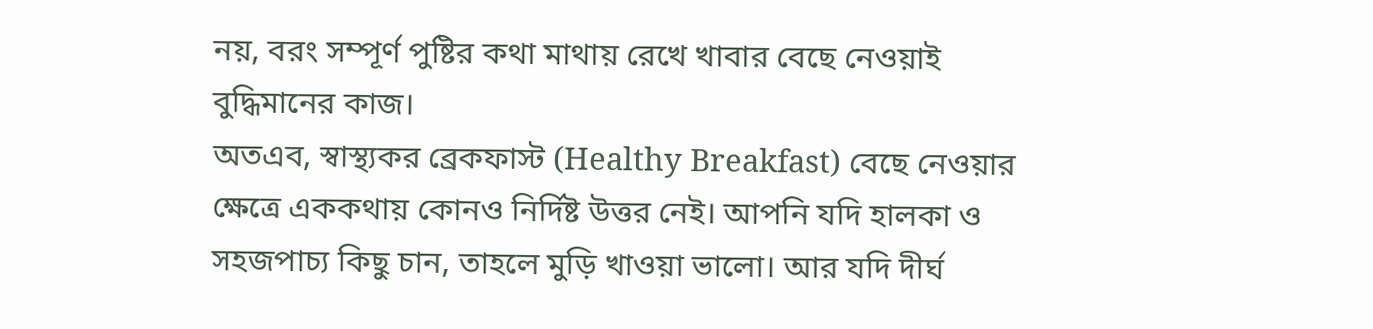নয়, বরং সম্পূর্ণ পুষ্টির কথা মাথায় রেখে খাবার বেছে নেওয়াই বুদ্ধিমানের কাজ।
অতএব, স্বাস্থ্যকর ব্রেকফাস্ট (Healthy Breakfast) বেছে নেওয়ার ক্ষেত্রে এককথায় কোনও নির্দিষ্ট উত্তর নেই। আপনি যদি হালকা ও সহজপাচ্য কিছু চান, তাহলে মুড়ি খাওয়া ভালো। আর যদি দীর্ঘ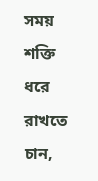সময় শক্তি ধরে রাখতে চান,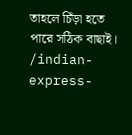তাহলে চিঁড়া হতে পারে সঠিক বাছাই।
/indian-express-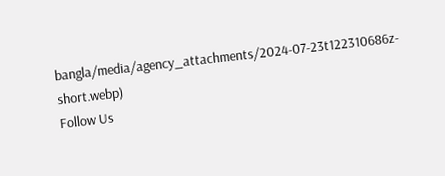bangla/media/agency_attachments/2024-07-23t122310686z-short.webp)
Follow Us